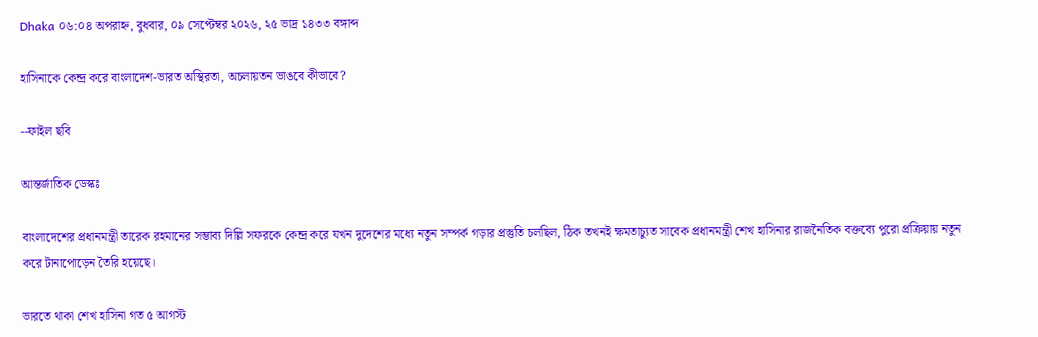Dhaka ০৬:০৪ অপরাহ্ন, বুধবার, ০৯ সেপ্টেম্বর ২০২৬, ২৫ ভাদ্র ১৪৩৩ বঙ্গাব্দ

হাসিনাকে কেন্দ্র করে বাংলাদেশ-ভারত অস্থিরতা, অচলায়তন ভাঙবে কীভাবে?

--ফাইল ছবি

আন্তর্জাতিক ডেস্কঃ

বাংলাদেশের প্রধানমন্ত্রী তারেক রহমানের সম্ভাব্য দিল্লি সফরকে কেন্দ্র করে যখন দুদেশের মধ্যে নতুন সম্পর্ক গড়ার প্রস্তুতি চলছিল, ঠিক তখনই ক্ষমতাচ্যুত সাবেক প্রধানমন্ত্রী শেখ হাসিনার রাজনৈতিক বক্তব্যে পুরো প্রক্রিয়ায় নতুন করে টানাপোড়েন তৈরি হয়েছে।

ভারতে থাকা শেখ হাসিনা গত ৫ আগস্ট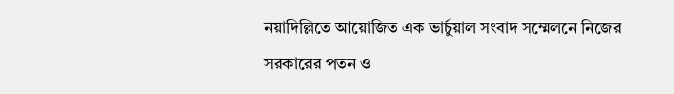নয়াদিল্লিতে আয়োজিত এক ভার্চুয়াল সংবাদ সম্মেলনে নিজের সরকারের পতন ও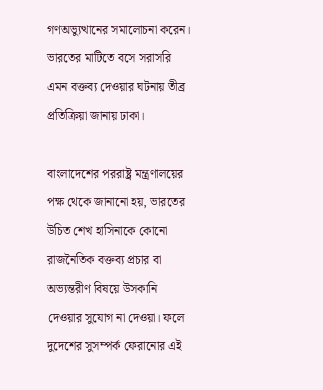গণঅভ্যুত্থানের সমালোচনা করেন। ভারতের মাটিতে বসে সরাসরি এমন বক্তব্য দেওয়ার ঘটনায় তীব্র প্রতিক্রিয়া জানায় ঢাকা।

বাংলাদেশের পররাষ্ট্র মন্ত্রণালয়ের পক্ষ থেকে জানানো হয়, ভারতের উচিত শেখ হাসিনাকে কোনো রাজনৈতিক বক্তব্য প্রচার বা অভ্যন্তরীণ বিষয়ে উসকানি দেওয়ার সুযোগ না দেওয়া। ফলে দুদেশের সুসম্পর্ক ফেরানোর এই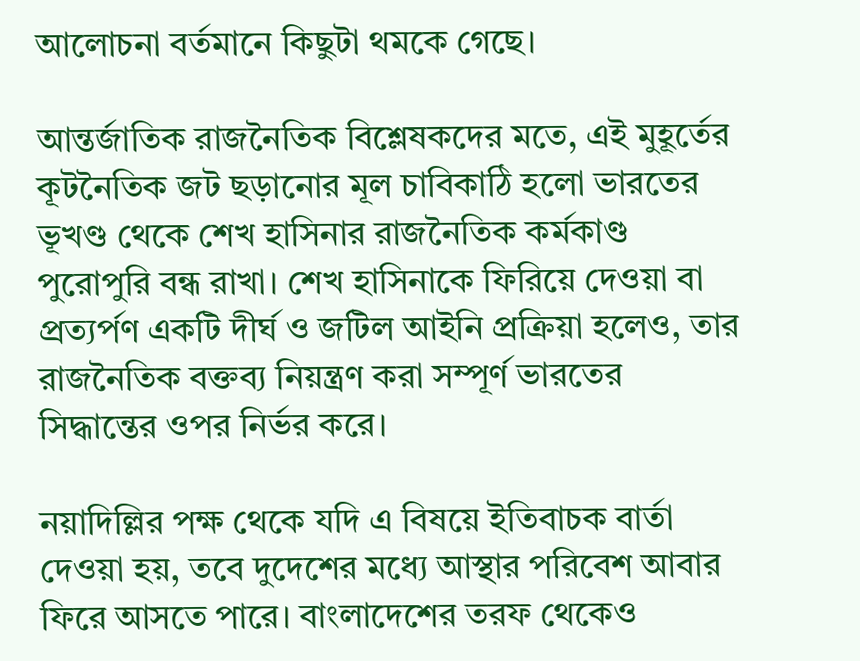আলোচনা বর্তমানে কিছুটা থমকে গেছে।

আন্তর্জাতিক রাজনৈতিক বিশ্লেষকদের মতে, এই মুহূর্তের কূটনৈতিক জট ছড়ানোর মূল চাবিকাঠি হলো ভারতের ভূখণ্ড থেকে শেখ হাসিনার রাজনৈতিক কর্মকাণ্ড পুরোপুরি বন্ধ রাখা। শেখ হাসিনাকে ফিরিয়ে দেওয়া বা প্রত্যর্পণ একটি দীর্ঘ ও জটিল আইনি প্রক্রিয়া হলেও, তার রাজনৈতিক বক্তব্য নিয়ন্ত্রণ করা সম্পূর্ণ ভারতের সিদ্ধান্তের ওপর নির্ভর করে।

নয়াদিল্লির পক্ষ থেকে যদি এ বিষয়ে ইতিবাচক বার্তা দেওয়া হয়, তবে দুদেশের মধ্যে আস্থার পরিবেশ আবার ফিরে আসতে পারে। বাংলাদেশের তরফ থেকেও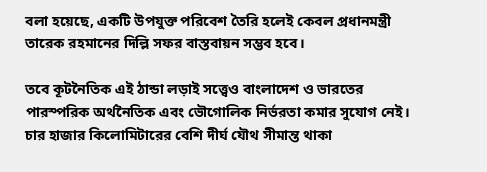বলা হয়েছে, একটি উপযুক্ত পরিবেশ তৈরি হলেই কেবল প্রধানমন্ত্রী তারেক রহমানের দিল্লি সফর বাস্তবায়ন সম্ভব হবে।

তবে কূটনৈতিক এই ঠান্ডা লড়াই সত্ত্বেও বাংলাদেশ ও ভারতের পারস্পরিক অর্থনৈতিক এবং ভৌগোলিক নির্ভরতা কমার সুযোগ নেই। চার হাজার কিলোমিটারের বেশি দীর্ঘ যৌথ সীমান্ত থাকা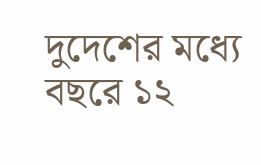দুদেশের মধ্যে বছরে ১২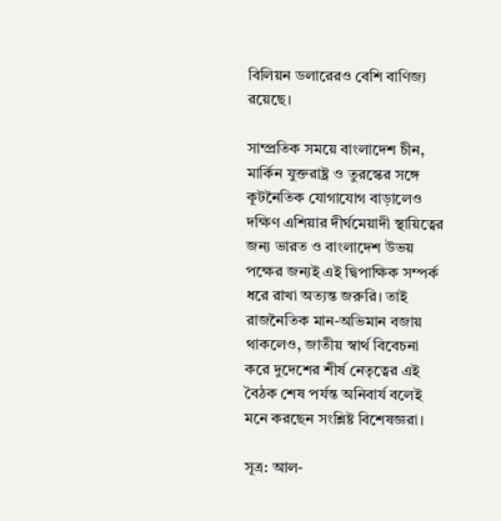বিলিয়ন ডলারেরও বেশি বাণিজ্য রয়েছে।

সাম্প্রতিক সময়ে বাংলাদেশ চীন, মার্কিন যুক্তরাষ্ট্র ও তুরস্কের সঙ্গে কূটনৈতিক যোগাযোগ বাড়ালেও দক্ষিণ এশিয়ার দীর্ঘমেয়াদী স্থায়িত্বের জন্য ভারত ও বাংলাদেশ উভয় পক্ষের জন্যই এই দ্বিপাক্ষিক সম্পর্ক ধরে রাখা অত্যন্ত জরুরি। তাই রাজনৈতিক মান-অভিমান বজায় থাকলেও, জাতীয় স্বার্থ বিবেচনা করে দুদেশের শীর্ষ নেতৃত্বের এই বৈঠক শেষ পর্যন্ত অনিবার্য বলেই মনে করছেন সংশ্লিষ্ট বিশেষজ্ঞরা।

সূত্র: আল-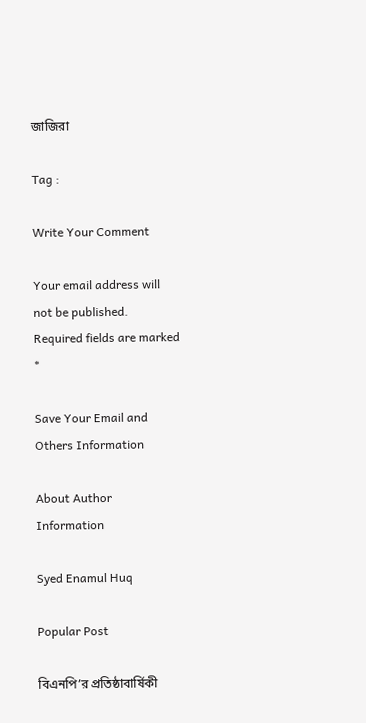জাজিরা

Tag :

Write Your Comment

Your email address will not be published. Required fields are marked *

Save Your Email and Others Information

About Author Information

Syed Enamul Huq

Popular Post

বিএনপি’র প্রতিষ্ঠাবার্ষিকী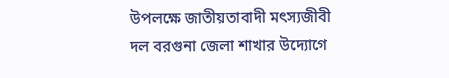উপলক্ষে জাতীয়তাবাদী মৎস্যজীবী দল বরগুনা জেলা শাখার উদ্যোগে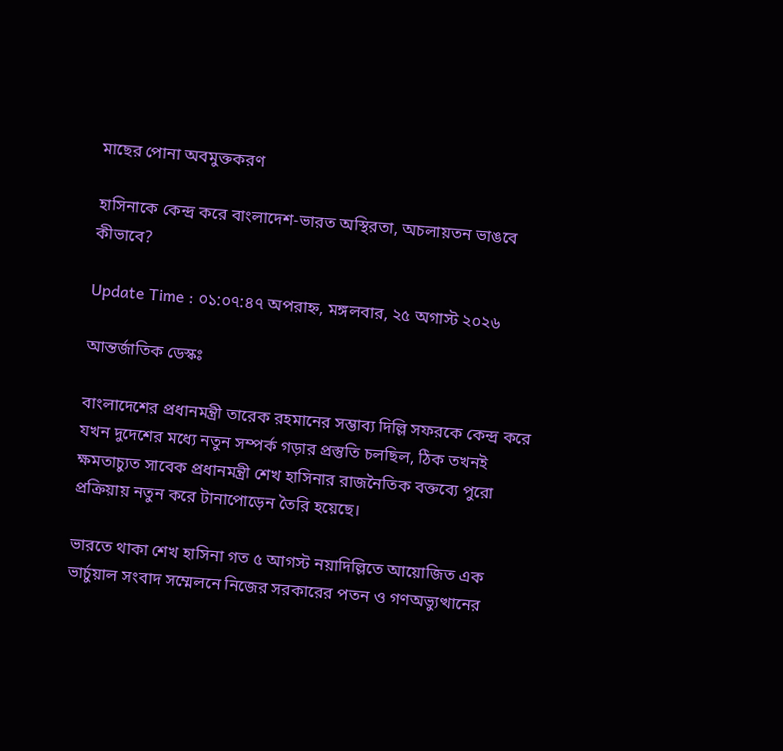মাছের পোনা অবমুক্তকরণ

হাসিনাকে কেন্দ্র করে বাংলাদেশ-ভারত অস্থিরতা, অচলায়তন ভাঙবে কীভাবে?

Update Time : ০১:০৭:৪৭ অপরাহ্ন, মঙ্গলবার, ২৫ অগাস্ট ২০২৬

আন্তর্জাতিক ডেস্কঃ

বাংলাদেশের প্রধানমন্ত্রী তারেক রহমানের সম্ভাব্য দিল্লি সফরকে কেন্দ্র করে যখন দুদেশের মধ্যে নতুন সম্পর্ক গড়ার প্রস্তুতি চলছিল, ঠিক তখনই ক্ষমতাচ্যুত সাবেক প্রধানমন্ত্রী শেখ হাসিনার রাজনৈতিক বক্তব্যে পুরো প্রক্রিয়ায় নতুন করে টানাপোড়েন তৈরি হয়েছে।

ভারতে থাকা শেখ হাসিনা গত ৫ আগস্ট নয়াদিল্লিতে আয়োজিত এক ভার্চুয়াল সংবাদ সম্মেলনে নিজের সরকারের পতন ও গণঅভ্যুত্থানের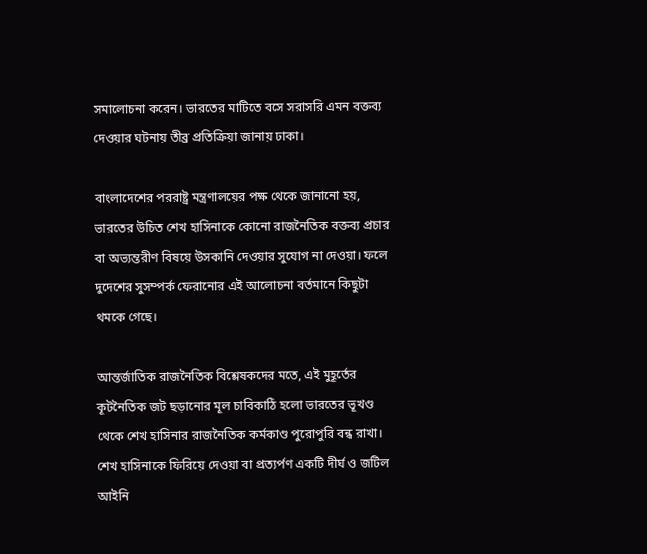সমালোচনা করেন। ভারতের মাটিতে বসে সরাসরি এমন বক্তব্য দেওয়ার ঘটনায় তীব্র প্রতিক্রিয়া জানায় ঢাকা।

বাংলাদেশের পররাষ্ট্র মন্ত্রণালয়ের পক্ষ থেকে জানানো হয়, ভারতের উচিত শেখ হাসিনাকে কোনো রাজনৈতিক বক্তব্য প্রচার বা অভ্যন্তরীণ বিষয়ে উসকানি দেওয়ার সুযোগ না দেওয়া। ফলে দুদেশের সুসম্পর্ক ফেরানোর এই আলোচনা বর্তমানে কিছুটা থমকে গেছে।

আন্তর্জাতিক রাজনৈতিক বিশ্লেষকদের মতে, এই মুহূর্তের কূটনৈতিক জট ছড়ানোর মূল চাবিকাঠি হলো ভারতের ভূখণ্ড থেকে শেখ হাসিনার রাজনৈতিক কর্মকাণ্ড পুরোপুরি বন্ধ রাখা। শেখ হাসিনাকে ফিরিয়ে দেওয়া বা প্রত্যর্পণ একটি দীর্ঘ ও জটিল আইনি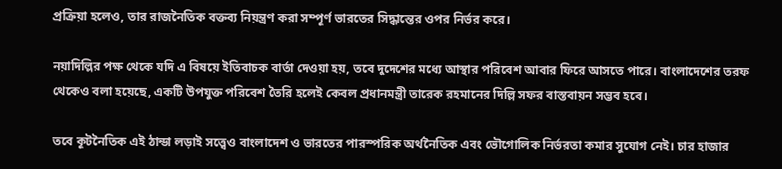প্রক্রিয়া হলেও, তার রাজনৈতিক বক্তব্য নিয়ন্ত্রণ করা সম্পূর্ণ ভারতের সিদ্ধান্তের ওপর নির্ভর করে।

নয়াদিল্লির পক্ষ থেকে যদি এ বিষয়ে ইতিবাচক বার্তা দেওয়া হয়, তবে দুদেশের মধ্যে আস্থার পরিবেশ আবার ফিরে আসতে পারে। বাংলাদেশের তরফ থেকেও বলা হয়েছে, একটি উপযুক্ত পরিবেশ তৈরি হলেই কেবল প্রধানমন্ত্রী তারেক রহমানের দিল্লি সফর বাস্তবায়ন সম্ভব হবে।

তবে কূটনৈতিক এই ঠান্ডা লড়াই সত্ত্বেও বাংলাদেশ ও ভারতের পারস্পরিক অর্থনৈতিক এবং ভৌগোলিক নির্ভরতা কমার সুযোগ নেই। চার হাজার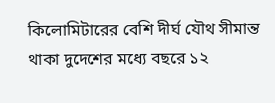কিলোমিটারের বেশি দীর্ঘ যৌথ সীমান্ত থাকা দুদেশের মধ্যে বছরে ১২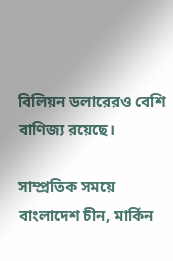বিলিয়ন ডলারেরও বেশি বাণিজ্য রয়েছে।

সাম্প্রতিক সময়ে বাংলাদেশ চীন, মার্কিন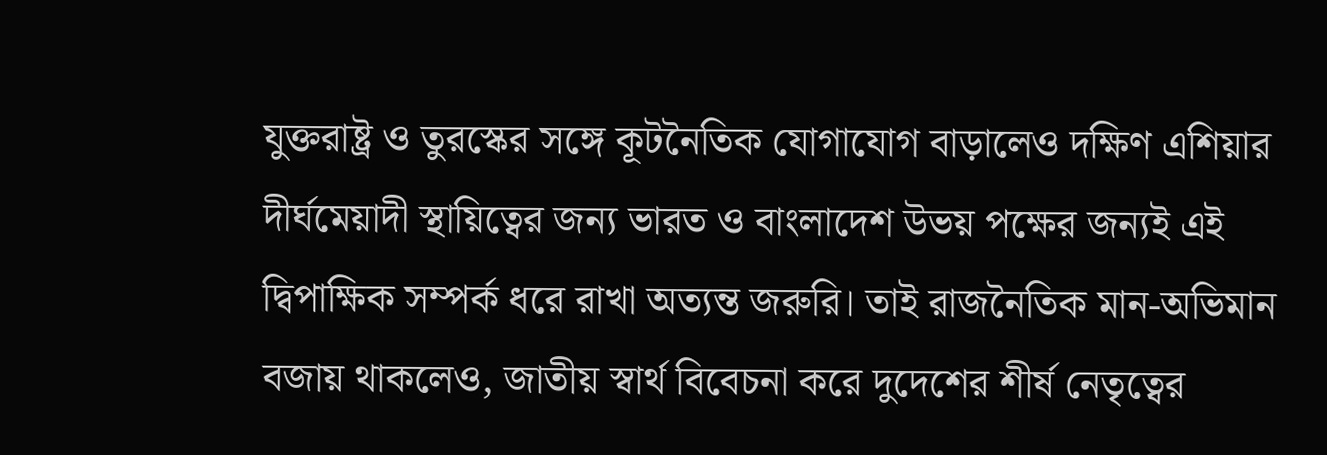যুক্তরাষ্ট্র ও তুরস্কের সঙ্গে কূটনৈতিক যোগাযোগ বাড়ালেও দক্ষিণ এশিয়ার দীর্ঘমেয়াদী স্থায়িত্বের জন্য ভারত ও বাংলাদেশ উভয় পক্ষের জন্যই এই দ্বিপাক্ষিক সম্পর্ক ধরে রাখা অত্যন্ত জরুরি। তাই রাজনৈতিক মান-অভিমান বজায় থাকলেও, জাতীয় স্বার্থ বিবেচনা করে দুদেশের শীর্ষ নেতৃত্বের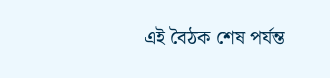এই বৈঠক শেষ পর্যন্ত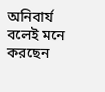অনিবার্য বলেই মনে করছেন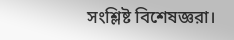সংশ্লিষ্ট বিশেষজ্ঞরা।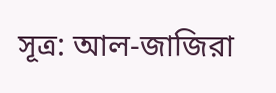সূত্র: আল-জাজিরা